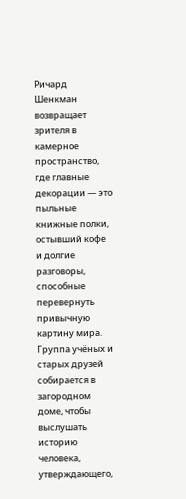Ричард Шенкман возвращает зрителя в камерное пространство, где главные декорации — это пыльные книжные полки, остывший кофе и долгие разговоры, способные перевернуть привычную картину мира. Группа учёных и старых друзей собирается в загородном доме, чтобы выслушать историю человека, утверждающего,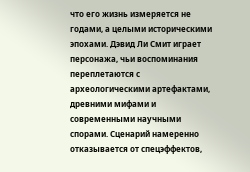что его жизнь измеряется не годами, а целыми историческими эпохами. Дэвид Ли Смит играет персонажа, чьи воспоминания переплетаются с археологическими артефактами, древними мифами и современными научными спорами. Сценарий намеренно отказывается от спецэффектов,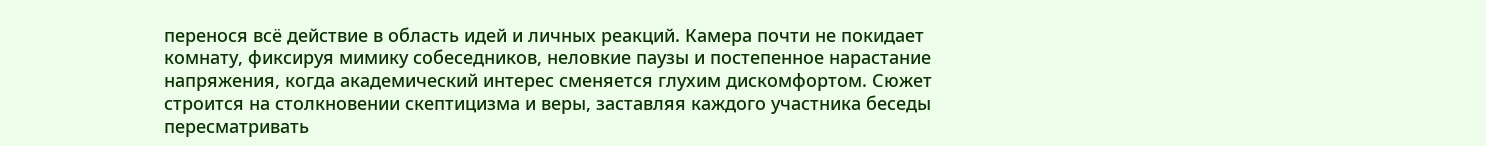перенося всё действие в область идей и личных реакций. Камера почти не покидает комнату, фиксируя мимику собеседников, неловкие паузы и постепенное нарастание напряжения, когда академический интерес сменяется глухим дискомфортом. Сюжет строится на столкновении скептицизма и веры, заставляя каждого участника беседы пересматривать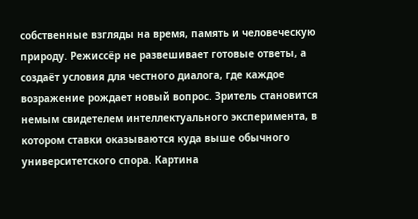собственные взгляды на время, память и человеческую природу. Режиссёр не развешивает готовые ответы, а создаёт условия для честного диалога, где каждое возражение рождает новый вопрос. Зритель становится немым свидетелем интеллектуального эксперимента, в котором ставки оказываются куда выше обычного университетского спора. Картина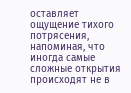оставляет ощущение тихого потрясения, напоминая, что иногда самые сложные открытия происходят не в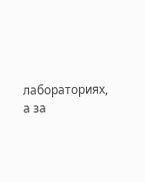лабораториях, а за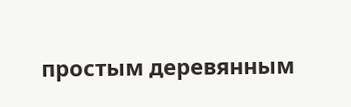простым деревянным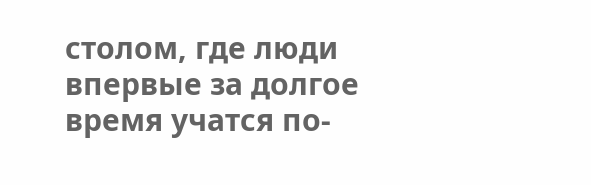столом, где люди впервые за долгое время учатся по-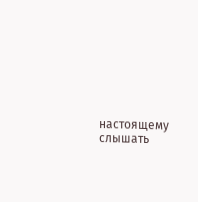настоящему слышать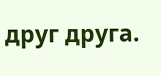друг друга.